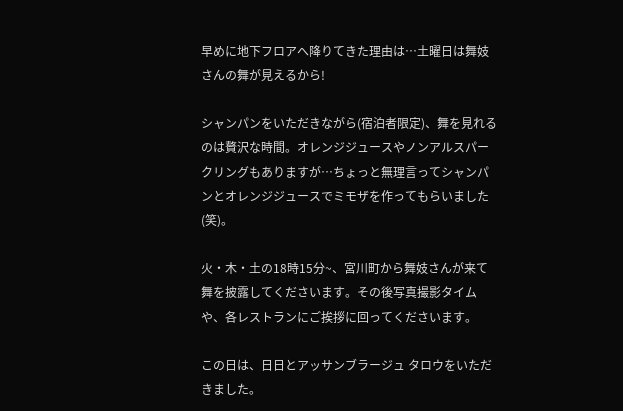早めに地下フロアへ降りてきた理由は…土曜日は舞妓さんの舞が見えるから!

シャンパンをいただきながら(宿泊者限定)、舞を見れるのは贅沢な時間。オレンジジュースやノンアルスパークリングもありますが…ちょっと無理言ってシャンパンとオレンジジュースでミモザを作ってもらいました(笑)。

火・木・土の18時15分~、宮川町から舞妓さんが来て舞を披露してくださいます。その後写真撮影タイムや、各レストランにご挨拶に回ってくださいます。

この日は、日日とアッサンブラージュ タロウをいただきました。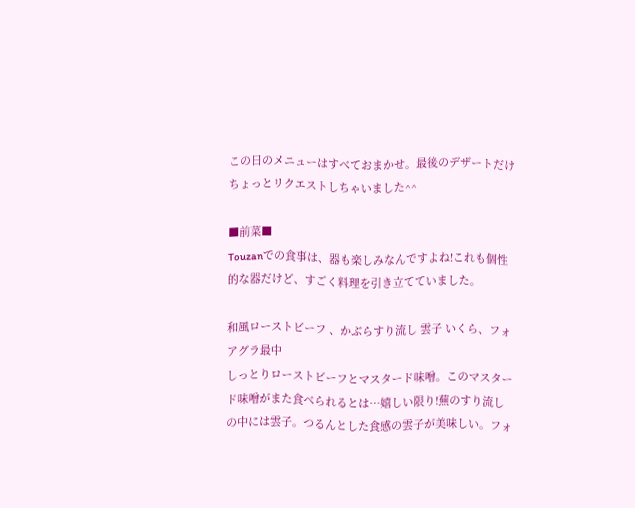この日のメニューはすべておまかせ。最後のデザートだけちょっとリクエストしちゃいました^^

■前菜■
Touzanでの食事は、器も楽しみなんですよね!これも個性的な器だけど、すごく料理を引き立てていました。

和風ローストビーフ 、かぶらすり流し 雲子 いくら、フォアグラ最中
しっとりローストビーフとマスタード味噌。このマスタード味噌がまた食べられるとは…嬉しい限り!蕪のすり流しの中には雲子。つるんとした食感の雲子が美味しい。フォ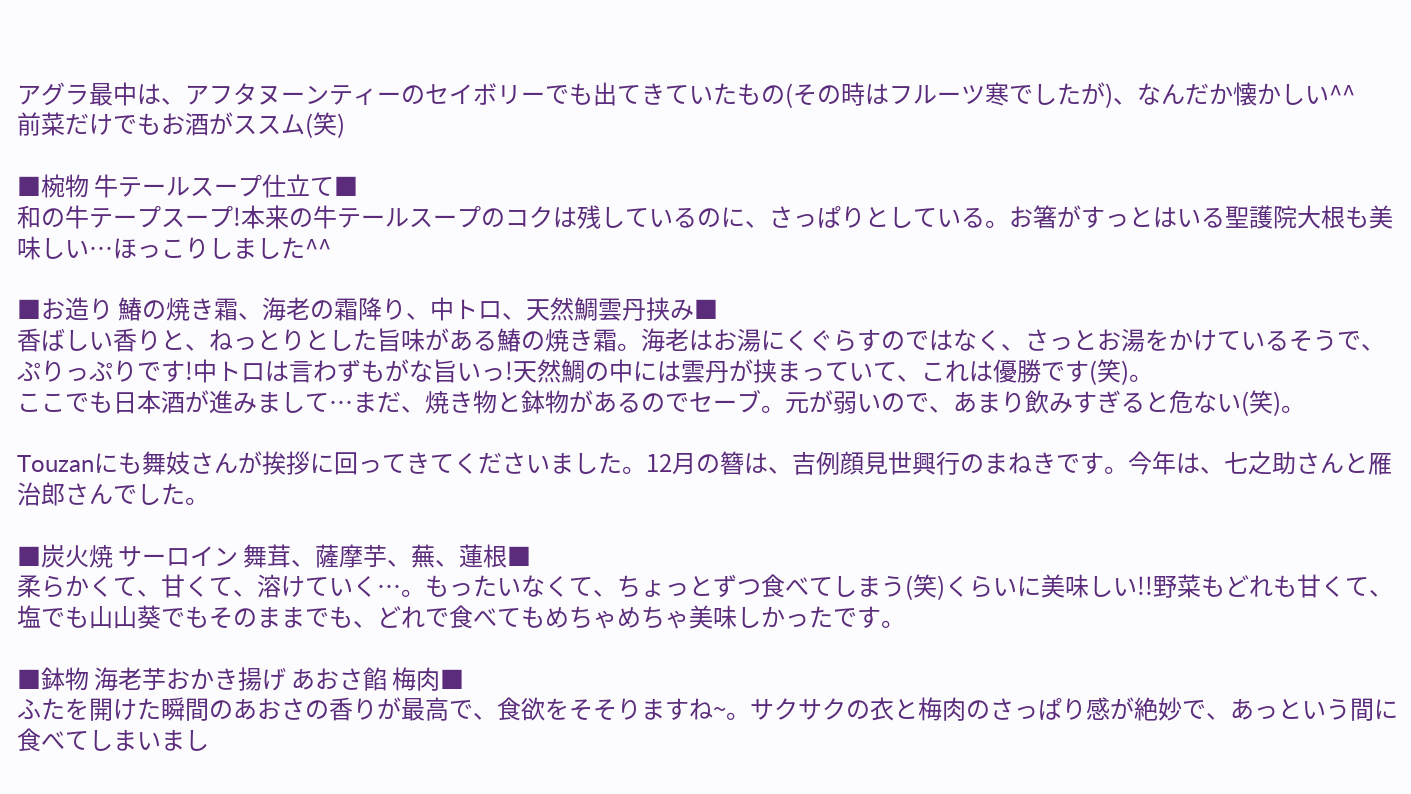アグラ最中は、アフタヌーンティーのセイボリーでも出てきていたもの(その時はフルーツ寒でしたが)、なんだか懐かしい^^
前菜だけでもお酒がススム(笑)

■椀物 牛テールスープ仕立て■
和の牛テープスープ!本来の牛テールスープのコクは残しているのに、さっぱりとしている。お箸がすっとはいる聖護院大根も美味しい…ほっこりしました^^

■お造り 鰆の焼き霜、海老の霜降り、中トロ、天然鯛雲丹挟み■
香ばしい香りと、ねっとりとした旨味がある鰆の焼き霜。海老はお湯にくぐらすのではなく、さっとお湯をかけているそうで、ぷりっぷりです!中トロは言わずもがな旨いっ!天然鯛の中には雲丹が挟まっていて、これは優勝です(笑)。
ここでも日本酒が進みまして…まだ、焼き物と鉢物があるのでセーブ。元が弱いので、あまり飲みすぎると危ない(笑)。

Touzanにも舞妓さんが挨拶に回ってきてくださいました。12月の簪は、吉例顔見世興行のまねきです。今年は、七之助さんと雁治郎さんでした。

■炭火焼 サーロイン 舞茸、薩摩芋、蕪、蓮根■
柔らかくて、甘くて、溶けていく…。もったいなくて、ちょっとずつ食べてしまう(笑)くらいに美味しい!!野菜もどれも甘くて、塩でも山山葵でもそのままでも、どれで食べてもめちゃめちゃ美味しかったです。

■鉢物 海老芋おかき揚げ あおさ餡 梅肉■
ふたを開けた瞬間のあおさの香りが最高で、食欲をそそりますね~。サクサクの衣と梅肉のさっぱり感が絶妙で、あっという間に食べてしまいまし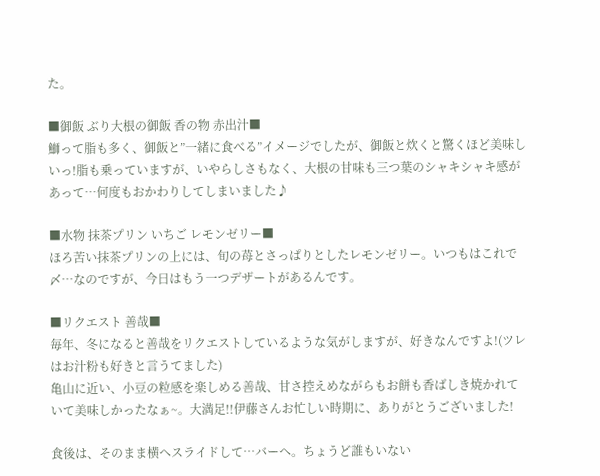た。

■御飯 ぶり大根の御飯 香の物 赤出汁■
鰤って脂も多く、御飯と”一緒に食べる”イメージでしたが、御飯と炊くと驚くほど美味しいっ!脂も乗っていますが、いやらしさもなく、大根の甘味も三つ葉のシャキシャキ感があって…何度もおかわりしてしまいました♪

■水物 抹茶プリン いちご レモンゼリー■
ほろ苦い抹茶プリンの上には、旬の苺とさっぱりとしたレモンゼリー。いつもはこれで〆…なのですが、今日はもう一つデザートがあるんです。

■リクエスト 善哉■
毎年、冬になると善哉をリクエストしているような気がしますが、好きなんですよ!(ツレはお汁粉も好きと言うてました)
亀山に近い、小豆の粒感を楽しめる善哉、甘さ控えめながらもお餅も香ばしき焼かれていて美味しかったなぁ~。大満足!!伊藤さんお忙しい時期に、ありがとうございました!

食後は、そのまま横へスライドして…バーへ。ちょうど誰もいない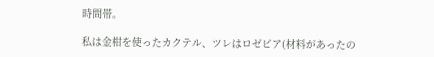時間帯。

私は金柑を使ったカクテル、ツレはロゼビア(材料があったの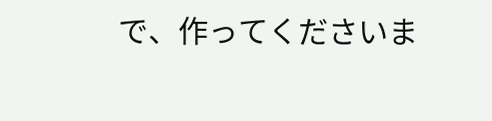で、作ってくださいま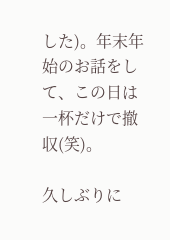した)。年末年始のお話をして、この日は一杯だけで撤収(笑)。

久しぶりに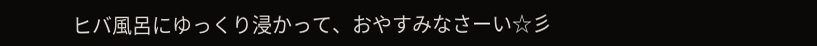ヒバ風呂にゆっくり浸かって、おやすみなさーい☆彡